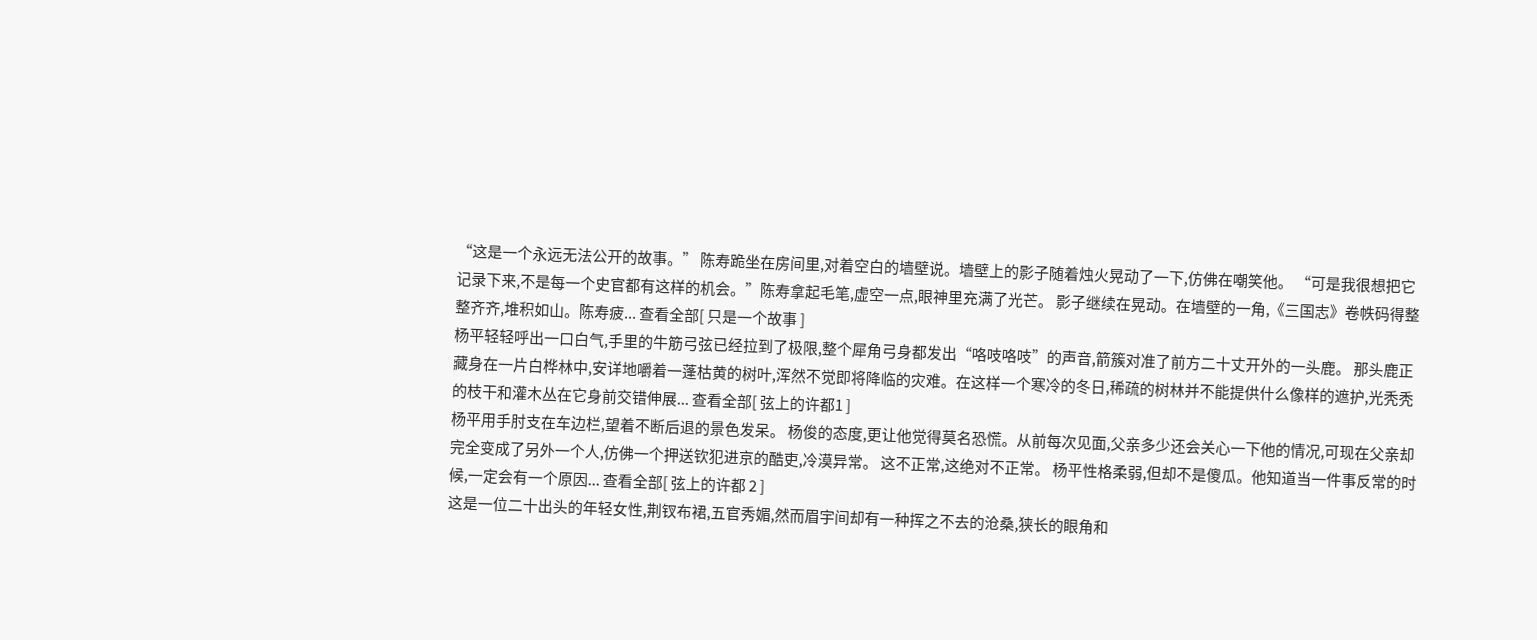“这是一个永远无法公开的故事。” 陈寿跪坐在房间里,对着空白的墙壁说。墙壁上的影子随着烛火晃动了一下,仿佛在嘲笑他。 “可是我很想把它记录下来,不是每一个史官都有这样的机会。”陈寿拿起毛笔,虚空一点,眼神里充满了光芒。 影子继续在晃动。在墙壁的一角,《三国志》卷帙码得整整齐齐,堆积如山。陈寿疲... 查看全部[ 只是一个故事 ]
杨平轻轻呼出一口白气,手里的牛筋弓弦已经拉到了极限,整个犀角弓身都发出“咯吱咯吱”的声音,箭簇对准了前方二十丈开外的一头鹿。 那头鹿正藏身在一片白桦林中,安详地嚼着一蓬枯黄的树叶,浑然不觉即将降临的灾难。在这样一个寒冷的冬日,稀疏的树林并不能提供什么像样的遮护,光秃秃的枝干和灌木丛在它身前交错伸展... 查看全部[ 弦上的许都1 ]
杨平用手肘支在车边栏,望着不断后退的景色发呆。 杨俊的态度,更让他觉得莫名恐慌。从前每次见面,父亲多少还会关心一下他的情况,可现在父亲却完全变成了另外一个人,仿佛一个押送钦犯进京的酷吏,冷漠异常。 这不正常,这绝对不正常。 杨平性格柔弱,但却不是傻瓜。他知道当一件事反常的时候,一定会有一个原因... 查看全部[ 弦上的许都 2 ]
这是一位二十出头的年轻女性,荆钗布裙,五官秀媚,然而眉宇间却有一种挥之不去的沧桑,狭长的眼角和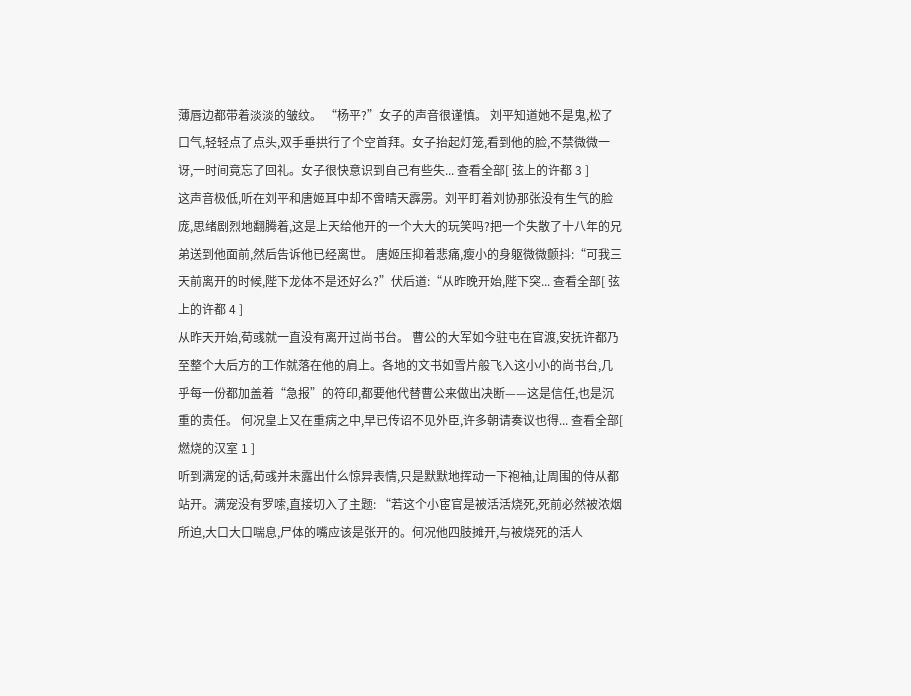薄唇边都带着淡淡的皱纹。 “杨平?”女子的声音很谨慎。 刘平知道她不是鬼,松了口气,轻轻点了点头,双手垂拱行了个空首拜。女子抬起灯笼,看到他的脸,不禁微微一讶,一时间竟忘了回礼。女子很快意识到自己有些失... 查看全部[ 弦上的许都 3 ]
这声音极低,听在刘平和唐姬耳中却不啻晴天霹雳。刘平盯着刘协那张没有生气的脸庞,思绪剧烈地翻腾着,这是上天给他开的一个大大的玩笑吗?把一个失散了十八年的兄弟送到他面前,然后告诉他已经离世。 唐姬压抑着悲痛,瘦小的身躯微微颤抖:“可我三天前离开的时候,陛下龙体不是还好么?”伏后道:“从昨晚开始,陛下突... 查看全部[ 弦上的许都 4 ]
从昨天开始,荀彧就一直没有离开过尚书台。 曹公的大军如今驻屯在官渡,安抚许都乃至整个大后方的工作就落在他的肩上。各地的文书如雪片般飞入这小小的尚书台,几乎每一份都加盖着“急报”的符印,都要他代替曹公来做出决断——这是信任,也是沉重的责任。 何况皇上又在重病之中,早已传诏不见外臣,许多朝请奏议也得... 查看全部[ 燃烧的汉室 1 ]
听到满宠的话,荀彧并未露出什么惊异表情,只是默默地挥动一下袍袖,让周围的侍从都站开。满宠没有罗嗦,直接切入了主题: “若这个小宦官是被活活烧死,死前必然被浓烟所迫,大口大口喘息,尸体的嘴应该是张开的。何况他四肢摊开,与被烧死的活人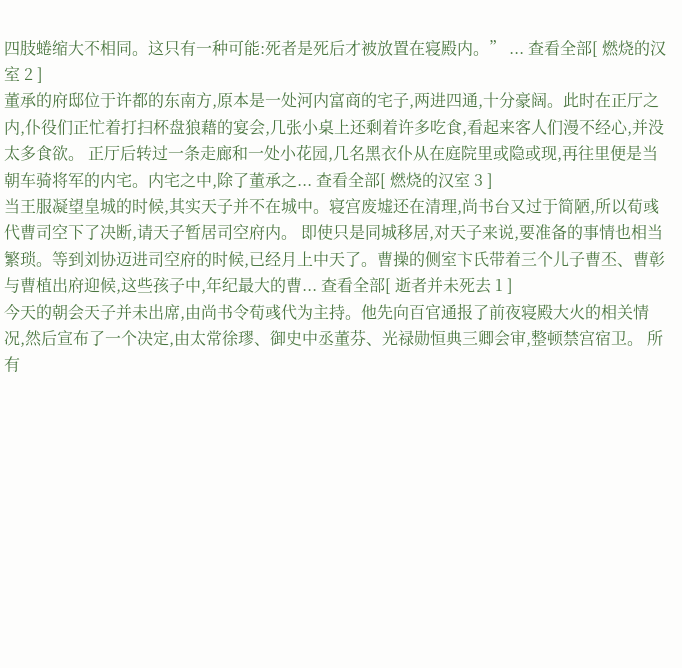四肢蜷缩大不相同。这只有一种可能:死者是死后才被放置在寝殿内。” ... 查看全部[ 燃烧的汉室 2 ]
董承的府邸位于许都的东南方,原本是一处河内富商的宅子,两进四通,十分豪阔。此时在正厅之内,仆役们正忙着打扫杯盘狼藉的宴会,几张小桌上还剩着许多吃食,看起来客人们漫不经心,并没太多食欲。 正厅后转过一条走廊和一处小花园,几名黑衣仆从在庭院里或隐或现,再往里便是当朝车骑将军的内宅。内宅之中,除了董承之... 查看全部[ 燃烧的汉室 3 ]
当王服凝望皇城的时候,其实天子并不在城中。寝宫废墟还在清理,尚书台又过于简陋,所以荀彧代曹司空下了决断,请天子暂居司空府内。 即使只是同城移居,对天子来说,要准备的事情也相当繁琐。等到刘协迈进司空府的时候,已经月上中天了。曹操的侧室卞氏带着三个儿子曹丕、曹彰与曹植出府迎候,这些孩子中,年纪最大的曹... 查看全部[ 逝者并未死去 1 ]
今天的朝会天子并未出席,由尚书令荀彧代为主持。他先向百官通报了前夜寝殿大火的相关情况,然后宣布了一个决定,由太常徐璆、御史中丞董芬、光禄勋恒典三卿会审,整顿禁宫宿卫。 所有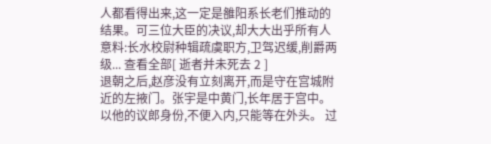人都看得出来,这一定是雒阳系长老们推动的结果。可三位大臣的决议,却大大出乎所有人意料:长水校尉种辑疏虞职方,卫驾迟缓,削爵两级... 查看全部[ 逝者并未死去 2 ]
退朝之后,赵彦没有立刻离开,而是守在宫城附近的左掖门。张宇是中黄门,长年居于宫中。以他的议郎身份,不便入内,只能等在外头。 过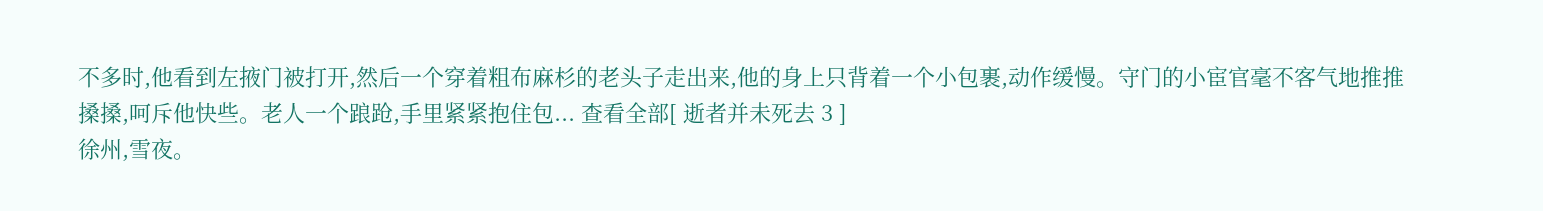不多时,他看到左掖门被打开,然后一个穿着粗布麻杉的老头子走出来,他的身上只背着一个小包裹,动作缓慢。守门的小宦官毫不客气地推推搡搡,呵斥他快些。老人一个踉跄,手里紧紧抱住包... 查看全部[ 逝者并未死去 3 ]
徐州,雪夜。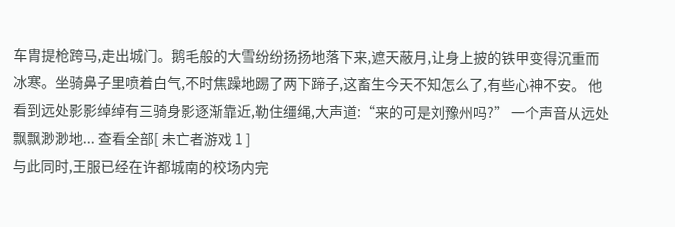车胄提枪跨马,走出城门。鹅毛般的大雪纷纷扬扬地落下来,遮天蔽月,让身上披的铁甲变得沉重而冰寒。坐骑鼻子里喷着白气,不时焦躁地踢了两下蹄子,这畜生今天不知怎么了,有些心神不安。 他看到远处影影绰绰有三骑身影逐渐靠近,勒住缰绳,大声道:“来的可是刘豫州吗?” 一个声音从远处飘飘渺渺地... 查看全部[ 未亡者游戏 1 ]
与此同时,王服已经在许都城南的校场内完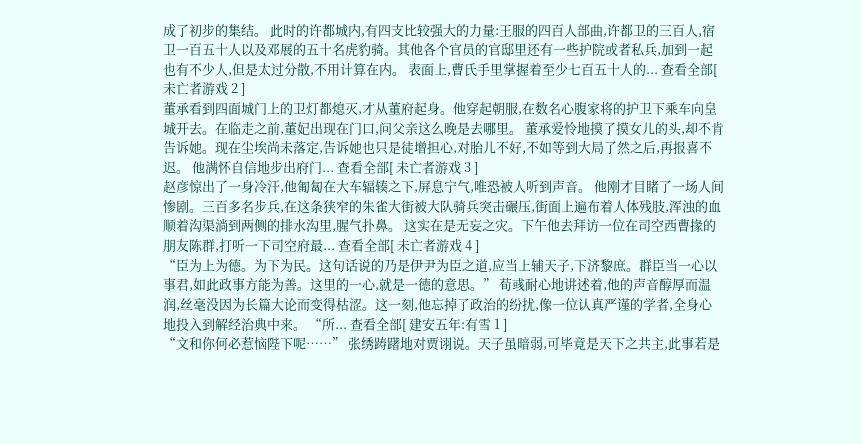成了初步的集结。 此时的许都城内,有四支比较强大的力量:王服的四百人部曲,许都卫的三百人,宿卫一百五十人以及邓展的五十名虎豹骑。其他各个官员的官邸里还有一些护院或者私兵,加到一起也有不少人,但是太过分散,不用计算在内。 表面上,曹氏手里掌握着至少七百五十人的... 查看全部[ 未亡者游戏 2 ]
董承看到四面城门上的卫灯都熄灭,才从董府起身。他穿起朝服,在数名心腹家将的护卫下乘车向皇城开去。在临走之前,董妃出现在门口,问父亲这么晚是去哪里。 董承爱怜地摸了摸女儿的头,却不肯告诉她。现在尘埃尚未落定,告诉她也只是徒增担心,对胎儿不好,不如等到大局了然之后,再报喜不迟。 他满怀自信地步出府门... 查看全部[ 未亡者游戏 3 ]
赵彦惊出了一身冷汗,他匍匐在大车辐辏之下,屏息宁气,唯恐被人听到声音。 他刚才目睹了一场人间惨剧。三百多名步兵,在这条狭窄的朱雀大街被大队骑兵突击碾压,街面上遍布着人体残肢,浑浊的血顺着沟渠淌到两侧的排水沟里,腥气扑鼻。 这实在是无妄之灾。下午他去拜访一位在司空西曹掾的朋友陈群,打听一下司空府最... 查看全部[ 未亡者游戏 4 ]
“臣为上为德。为下为民。这句话说的乃是伊尹为臣之道,应当上辅天子,下济黎庶。群臣当一心以事君,如此政事方能为善。这里的一心,就是一德的意思。” 荀彧耐心地讲述着,他的声音醇厚而温润,丝毫没因为长篇大论而变得枯涩。这一刻,他忘掉了政治的纷扰,像一位认真严谨的学者,全身心地投入到解经治典中来。 “所... 查看全部[ 建安五年:有雪 1 ]
“文和你何必惹恼陛下呢……” 张绣踌躇地对贾诩说。天子虽暗弱,可毕竟是天下之共主,此事若是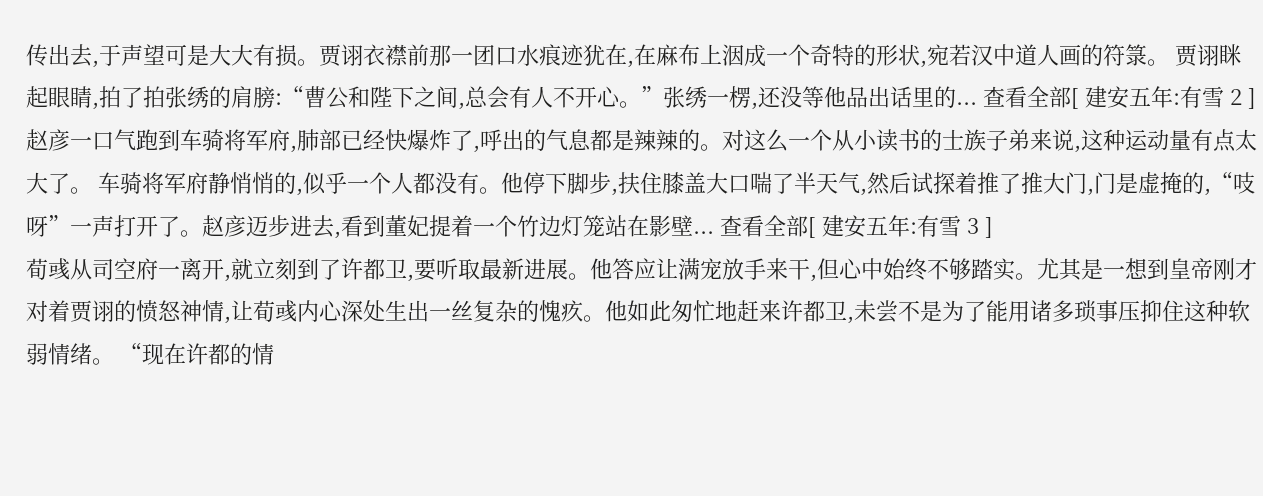传出去,于声望可是大大有损。贾诩衣襟前那一团口水痕迹犹在,在麻布上洇成一个奇特的形状,宛若汉中道人画的符箓。 贾诩眯起眼睛,拍了拍张绣的肩膀:“曹公和陛下之间,总会有人不开心。”张绣一楞,还没等他品出话里的... 查看全部[ 建安五年:有雪 2 ]
赵彦一口气跑到车骑将军府,肺部已经快爆炸了,呼出的气息都是辣辣的。对这么一个从小读书的士族子弟来说,这种运动量有点太大了。 车骑将军府静悄悄的,似乎一个人都没有。他停下脚步,扶住膝盖大口喘了半天气,然后试探着推了推大门,门是虚掩的,“吱呀”一声打开了。赵彦迈步进去,看到董妃提着一个竹边灯笼站在影壁... 查看全部[ 建安五年:有雪 3 ]
荀彧从司空府一离开,就立刻到了许都卫,要听取最新进展。他答应让满宠放手来干,但心中始终不够踏实。尤其是一想到皇帝刚才对着贾诩的愤怒神情,让荀彧内心深处生出一丝复杂的愧疚。他如此匆忙地赶来许都卫,未尝不是为了能用诸多琐事压抑住这种软弱情绪。 “现在许都的情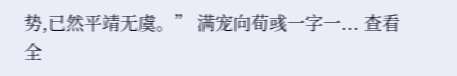势,已然平靖无虞。” 满宠向荀彧一字一... 查看全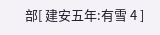部[ 建安五年:有雪 4 ]